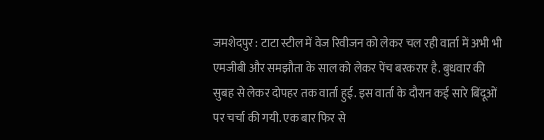जमशेदपुर : टाटा स्टील में वेज रिवीजन को लेकर चल रही वार्ता में अभी भी एमजीबी और समझौता के साल को लेकर पेंच बरकरार है. बुधवार की सुबह से लेकर दोपहर तक वार्ता हुई. इस वार्ता के दौरान कई सारे बिंदूओं पर चर्चा की गयी. एक बार फिर से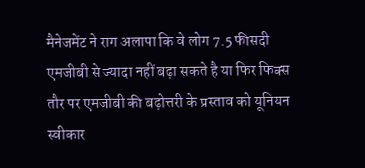मैनेजमेंट ने राग अलापा कि वे लोग 7.5 फीसदी एमजीबी से ज्यादा नहीं बढ़ा सकते है या फिर फिक्स तौर पर एमजीबी की बढ़ोत्तरी के प्रस्ताव को यूनियन स्वीकार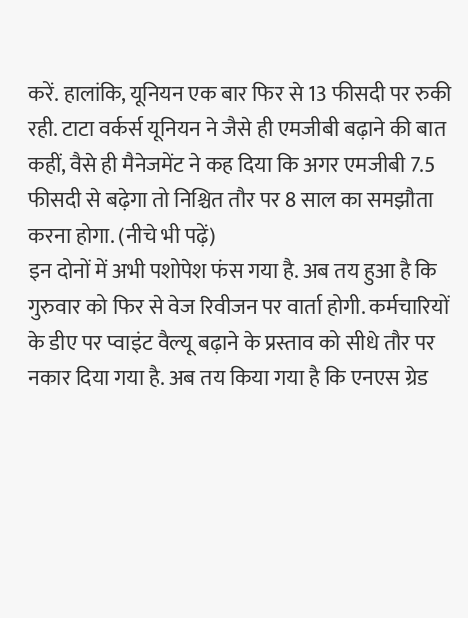करें. हालांकि, यूनियन एक बार फिर से 13 फीसदी पर रुकी रही. टाटा वर्कर्स यूनियन ने जैसे ही एमजीबी बढ़ाने की बात कहीं, वैसे ही मैनेजमेंट ने कह दिया कि अगर एमजीबी 7.5 फीसदी से बढ़ेगा तो निश्चित तौर पर 8 साल का समझौता करना होगा. (नीचे भी पढ़ें)
इन दोनों में अभी पशोपेश फंस गया है. अब तय हुआ है कि गुरुवार को फिर से वेज रिवीजन पर वार्ता होगी. कर्मचारियों के डीए पर प्वाइंट वैल्यू बढ़ाने के प्रस्ताव को सीधे तौर पर नकार दिया गया है. अब तय किया गया है कि एनएस ग्रेड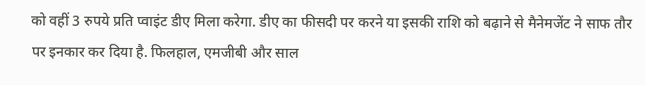को वहीं 3 रुपये प्रति प्वाइंट डीए मिला करेगा. डीए का फीसदी पर करने या इसकी राशि को बढ़ाने से मैनेमजेंट ने साफ तौर पर इनकार कर दिया है. फिलहाल, एमजीबी और साल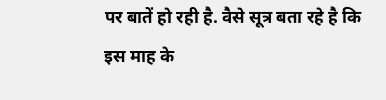पर बातें हो रही है. वैसे सूत्र बता रहे है कि इस माह के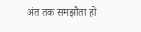अंत तक समझौता हो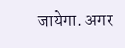जायेगा. अगर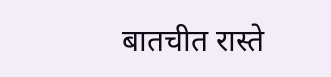बातचीत रास्ते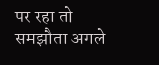पर रहा तो समझौता अगले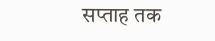सप्ताह तक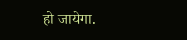हो जायेगा.